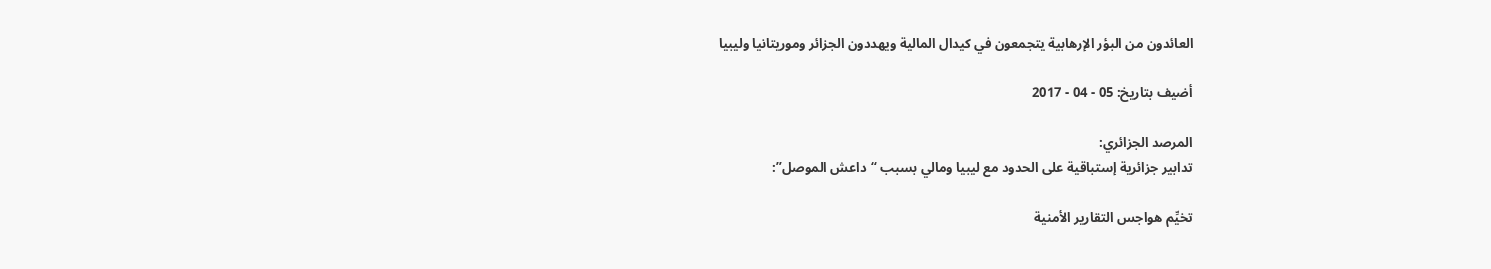العائدون من البؤر الإرهابية يتجمعون في كيدال المالية ويهددون الجزائر وموريتانيا وليبيا

أضيف بتاريخ: 05 - 04 - 2017

المرصد الجزائري:
تدابير جزائرية إستباقية على الحدود مع ليبيا ومالي بسبب “داعش الموصل”:

تخيِّم هواجس التقارير الأمنية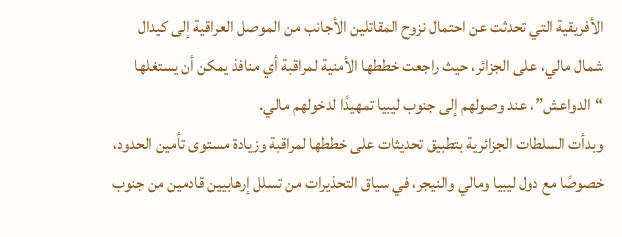الأفريقية التي تحدثت عن احتمال نزوح المقاتلين الأجانب من الموصل العراقية إلى كيدال شمال مالي، على الجزائر، حيث راجعت خططها الأمنية لمراقبة أي منافذ يمكن أن يستغلها “الدواعش”، عند وصولهم إلى جنوب ليبيا تمهيدًا لدخولهم مالي.
وبدأت السلطات الجزائرية بتطبيق تحديثات على خططها لمراقبة وزيادة مستوى تأمين الحدود، خصوصًا مع دول ليبيا ومالي والنيجر، في سياق التحذيرات من تسلل إرهابيين قادمين من جنوب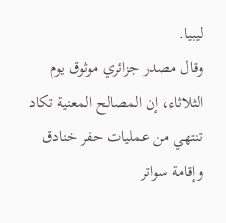ليبيا.
وقال مصدر جزائري موثوق يوم الثلاثاء، إن المصالح المعنية تكاد تنتهي من عمليات حفر خنادق وإقامة سواتر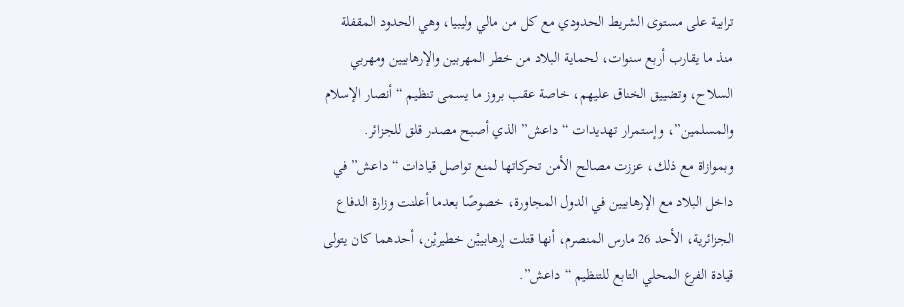ترابية على مستوى الشريط الحدودي مع كل من مالي وليبيا، وهي الحدود المقفلة منذ ما يقارب أربع سنوات، لحماية البلاد من خطر المهربين والإرهابيين ومهربي السلاح، وتضييق الخناق عليهم، خاصة عقب بروز ما يسمى تنظيم “أنصار الإسلام والمسلمين”، وإستمرار تهديدات “داعش” الذي أصبح مصدر قلق للجزائر.
وبموازاة مع ذلك، عززت مصالح الأمن تحركاتها لمنع تواصل قيادات “داعش” في داخل البلاد مع الإرهابيين في الدول المجاورة، خصوصًا بعدما أعلنت وزارة الدفاع الجزائرية، الأحد 26 مارس المنصرم، أنها قتلت إرهابييْن خطيريْن، أحدهما كان يتولى قيادة الفرع المحلي التابع للتنظيم “داعش”.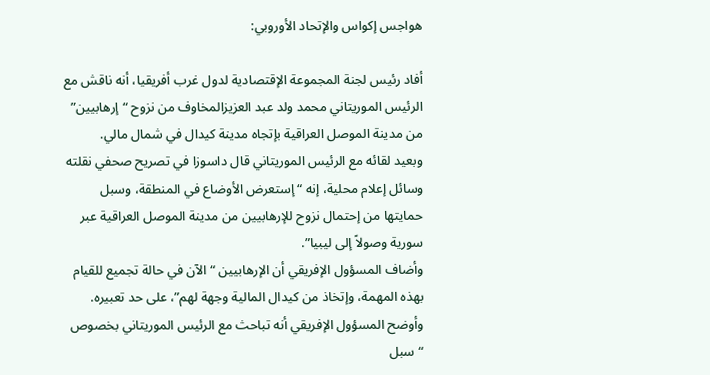هواجس إكواس والإتحاد الأوروبي:

أفاد رئيس لجنة المجموعة الإقتصادية لدول غرب أفريقيا، أنه ناقش مع الرئيس الموريتاني محمد ولد عبد العزيزالمخاوف من نزوح “إرهابيين” من مدينة الموصل العراقية بإتجاه مدينة كيدال في شمال مالي.
وبعيد لقائه مع الرئيس الموريتاني قال داسوزا في تصريح صحفي نقلته وسائل إعلام محلية، إنه “إستعرض الأوضاع في المنطقة، وسبل حمايتها من إحتمال نزوح للإرهابيين من مدينة الموصل العراقية عبر سورية وصولاً إلى ليبيا”.
وأضاف المسؤول الإفريقي أن الإرهابيين “الآن في حالة تجميع للقيام بهذه المهمة، وإتخاذ من كيدال المالية وجهة لهم”، على حد تعبيره. وأوضح المسؤول الإفريقي أنه تباحث مع الرئيس الموريتاني بخصوص “سبل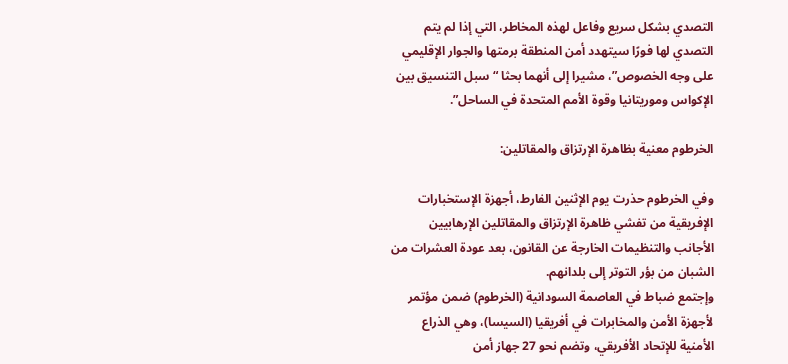التصدي بشكل سريع وفاعل لهذه المخاطر، التي إذا لم يتم التصدي لها فورًا سيتهدد أمن المنطقة برمتها والجوار الإقليمي على وجه الخصوص”، مشيرا إلى أنهما بحثا “سبل التنسيق بين الإكواس وموريتانيا وقوة الأمم المتحدة في الساحل”.

الخرطوم معنية بظاهرة الإرتزاق والمقاتلين:

وفي الخرطوم حذرت يوم الإثنين الفارط، أجهزة الإستخبارات الإفريقية من تفشي ظاهرة الإرتزاق والمقاتلين الإرهابيين الأجانب والتنظيمات الخارجة عن القانون، بعد عودة العشرات من الشبان من بؤر التوتر إلى بلدانهم.
وإجتمع ضباط في العاصمة السودانية (الخرطوم) ضمن مؤتمر لأجهزة الأمن والمخابرات في أفريقيا (السيسا)، وهي الذراع الأمنية للإتحاد الأفريقي، وتضم نحو 27 جهاز أمن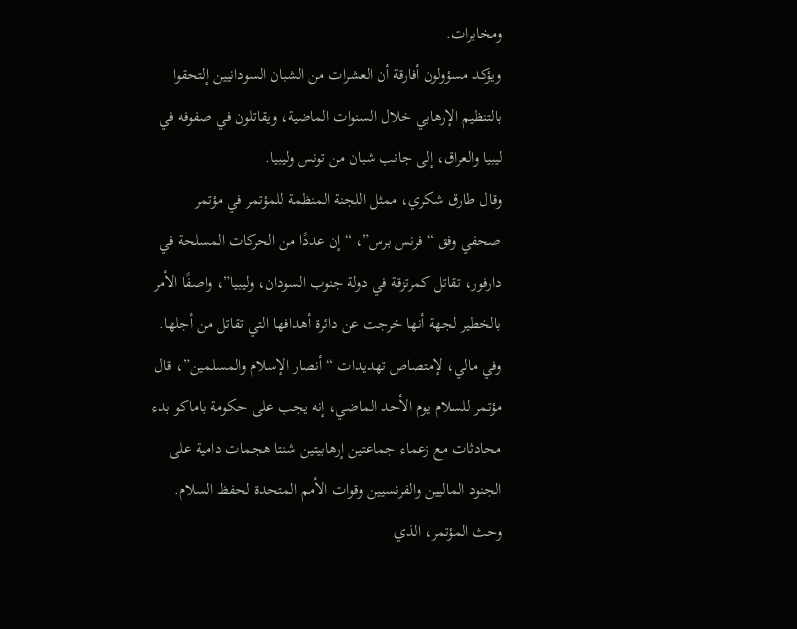ومخابرات.
ويؤكد مسؤولون أفارقة أن العشرات من الشبان السودانيين إلتحقوا بالتنظيم الإرهابي خلال السنوات الماضية، ويقاتلون في صفوفه في ليبيا والعراق، إلى جانب شبان من تونس وليبيا.
وقال طارق شكري، ممثل اللجنة المنظمة للمؤتمر في مؤتمر صحفي وفق “فرنس برس”، “إن عددًا من الحركات المسلحة في دارفور، تقاتل كمرتزقة في دولة جنوب السودان، وليبيا”، واصفًا الأمر بالخطير لجهة أنها خرجت عن دائرة أهدافها التي تقاتل من أجلها.
وفي مالي، لإمتصاص تهديدات “أنصار الإسلام والمسلمين”، قال مؤتمر للسلام يوم الأحد الماضي، إنه يجب على حكومة باماكو بدء محادثات مع زعماء جماعتين إرهابيتين شنتا هجمات دامية على الجنود الماليين والفرنسيين وقوات الأمم المتحدة لحفظ السلام.
وحث المؤتمر، الذي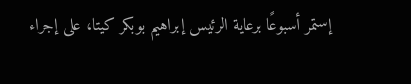إستمر أسبوعًا برعاية الرئيس إبراهيم بوبكر كيتا، على إجراء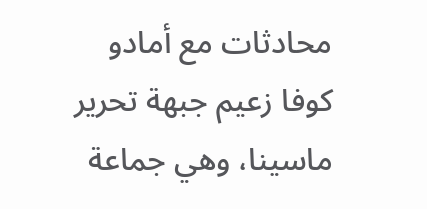محادثات مع أمادو كوفا زعيم جبهة تحرير ماسينا، وهي جماعة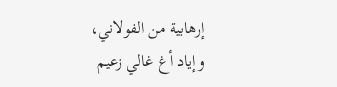إرهابية من الفولاني، وإياد أغ غالي زعيم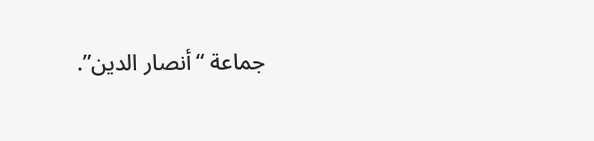جماعة “أنصار الدين”.